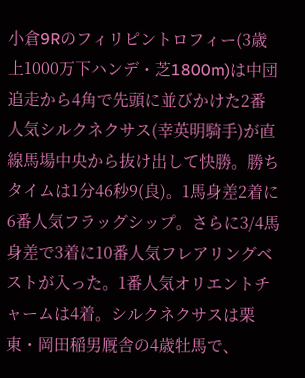小倉9Rのフィリピントロフィー(3歳上1000万下ハンデ・芝1800m)は中団追走から4角で先頭に並びかけた2番人気シルクネクサス(幸英明騎手)が直線馬場中央から抜け出して快勝。勝ちタイムは1分46秒9(良)。1馬身差2着に6番人気フラッグシップ。さらに3/4馬身差で3着に10番人気フレアリングベストが入った。1番人気オリエントチャームは4着。シルクネクサスは栗東・岡田稲男厩舎の4歳牡馬で、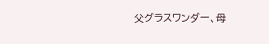父グラスワンダー、母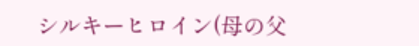シルキーヒロイン(母の父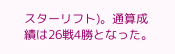スターリフト)。通算成績は26戦4勝となった。